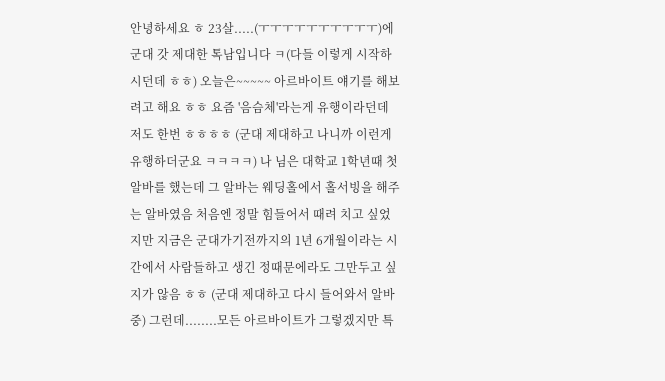안녕하세요 ㅎ 23살.....(ㅜㅜㅜㅜㅜㅜㅜㅜㅜㅜ)에 군대 갓 제대한 톡남입니다 ㅋ(다들 이렇게 시작하시던데 ㅎㅎ) 오늘은~~~~~ 아르바이트 얘기를 해보려고 해요 ㅎㅎ 요즘 '음슴체'라는게 유행이라던데 저도 한번 ㅎㅎㅎㅎ (군대 제대하고 나니까 이런게 유행하더군요 ㅋㅋㅋㅋ) 나 님은 대학교 1학년때 첫 알바를 했는데 그 알바는 웨딩홀에서 홀서빙을 해주는 알바였음 처음엔 정말 힘들어서 때려 치고 싶었지만 지금은 군대가기전까지의 1년 6개월이라는 시간에서 사람들하고 생긴 정때문에라도 그만두고 싶지가 않음 ㅎㅎ (군대 제대하고 다시 들어와서 알바중) 그런데........모든 아르바이트가 그렇겠지만 특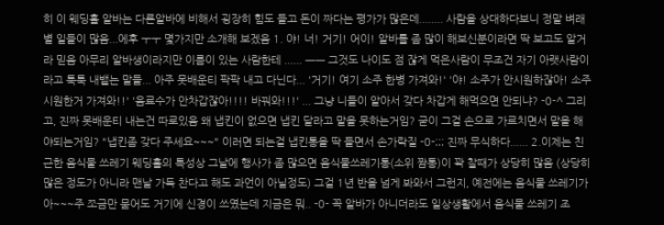히 이 웨딩홀 알바는 다른알바에 비해서 굉장히 힘도 들고 돈이 짜다는 평가가 많은데........ 사람을 상대하다보니 정말 벼래별 일들이 많음...에후 ㅜㅜ 몇가지만 소개해 보겠음 1. 야! 너! 거기! 어이! 알바를 좀 많이 해보신분이라면 딱 보고도 알거라 믿음 아무리 알바생이라지만 이름이 있는 사람한테 ...... ㅡㅡ 그것도 나이도 점 잖게 먹은사람이 무조건 자기 아랫사람이라고 툭툭 내뱉는 말들... 아주 못배운티 팍팍 내고 다닌다... '거기! 여기 소주 한병 가져와!' '야! 소주가 안시원하잖아! 소주 시원한거 가져와!!' '음료수가 안차갑잖아!!!! 바꿔와!!!' ... 그냥 니들이 알아서 갖다 차갑게 해먹으면 안되냐? -0-^ 그리고, 진짜 못배운티 내는건 따로있음 왜 냅킨이 없으면 냅킨 달라고 말을 못하는거임? 굳이 그걸 손으로 가르치면서 말을 해야되는거임? "냅킨좀 갖다 주세요~~~" 이러면 되는걸 냅킨통을 딱 들면서 손가락질 -0-;;; 진짜 무식하다...... 2.이제는 친근한 음식물 쓰레기 웨딩홀의 특성상 그날에 행사가 좀 많으면 음식물쓰레기통(소위 짬통)이 꽉 찰때가 상당히 많음 (상당히 많은 정도가 아니라 맨날 가득 찬다고 해도 과언이 아닐정도) 그걸 1년 반을 넘게 봐와서 그런지, 예전에는 음식물 쓰레기가 아~~~주 쪼금만 묻어도 거기에 신경이 쓰였는데 지금은 뭐.. -0- 꼭 알바가 아니더라도 일상생활에서 음식물 쓰레기 조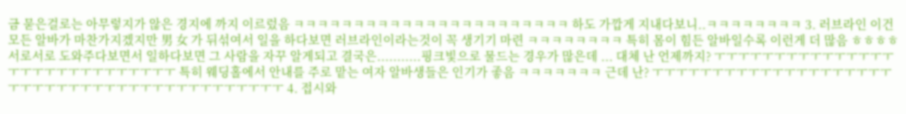금 묻은걸로는 아무렇지가 않은 경지에 까지 이르렀음 ㅋㅋㅋㅋㅋㅋㅋㅋㅋㅋㅋㅋㅋㅋㅋㅋㅋㅋㅋㅋㅋㅋㅋ 하도 가깝게 지내다보니..ㅋㅋㅋㅋㅋㅋㅋㅋ 3. 러브라인 이건 모든 알바가 마찬가지겠지만 男 女 가 뒤섞여서 일을 하다보면 러브라인이라는것이 꼭 생기기 마련 ㅋㅋㅋㅋㅋㅋㅋㅋ 특히 몸이 힘든 알바일수록 이런게 더 많음 ㅎㅎㅎㅎ 서로서로 도와주다보면서 일하다보면 그 사람을 자꾸 알게되고 결국은...........핑크빛으로 물드는 경우가 많은데 ... 대체 난 언제까지? ㅜㅜㅜㅜㅜㅜㅜㅜㅜㅜㅜㅜㅜㅜㅜㅜㅜㅜㅜㅜㅜㅜㅜㅜㅜㅜㅜㅜㅜ 특히 웨딩홀에서 안내를 주로 맡는 여자 알바생들은 인기가 좋음 ㅋㅋㅋㅋㅋㅋㅋ 근데 난? ㅜㅜㅜㅜㅜㅜㅜㅜㅜㅜㅜㅜㅜㅜㅜㅜㅜㅜㅜㅜㅜㅜㅜㅜㅜㅜㅜㅜㅜㅜㅜㅜㅜㅜㅜㅜㅜㅜㅜㅜㅜㅜㅜ 4. 접시와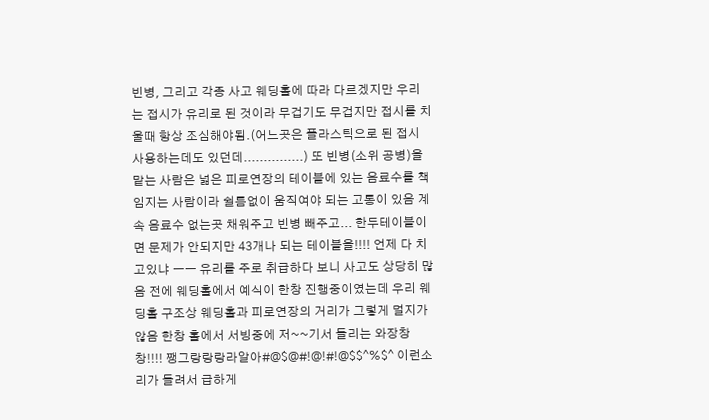빈병, 그리고 각종 사고 웨딩홀에 따라 다르겠지만 우리는 접시가 유리로 된 것이라 무겁기도 무겁지만 접시를 치울때 항상 조심해야됨.(어느곳은 플라스틱으로 된 접시 사용하는데도 있던데...............) 또 빈병(소위 공병)을 맡는 사람은 넓은 피로연장의 테이블에 있는 음료수를 책임지는 사람이라 쉴틈없이 움직여야 되는 고통이 있음 계속 음료수 없는곳 채워주고 빈병 빼주고... 한두테이블이면 문제가 안되지만 43개나 되는 테이블을!!!! 언제 다 치고있냐 ㅡㅡ 유리를 주로 취급하다 보니 사고도 상당히 많음 전에 웨딩홀에서 예식이 한창 진행중이였는데 우리 웨딩홀 구조상 웨딩홀과 피로연장의 거리가 그렇게 멀지가 않음 한창 홀에서 서빙중에 저~~기서 들리는 와장창창!!!! 쨍그랑랑랑라알아#@$@#!@!#!@$$^%$^ 이런소리가 들려서 급하게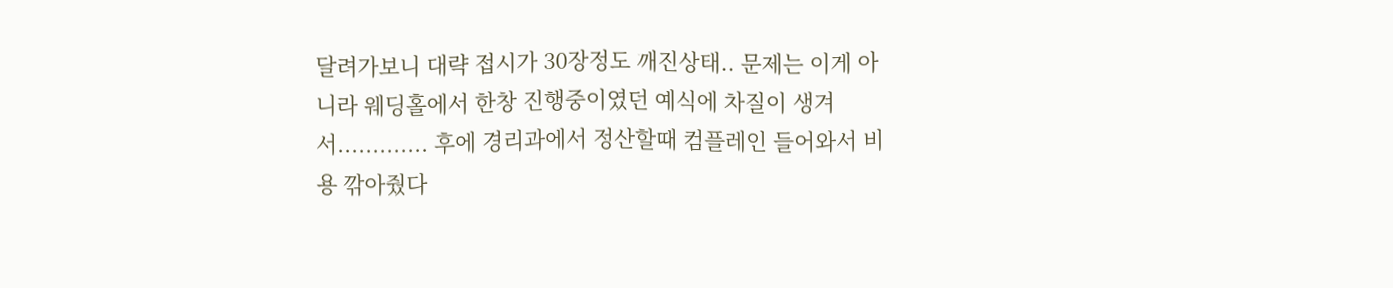달려가보니 대략 접시가 30장정도 깨진상태.. 문제는 이게 아니라 웨딩홀에서 한창 진행중이였던 예식에 차질이 생겨서............. 후에 경리과에서 정산할때 컴플레인 들어와서 비용 깎아줬다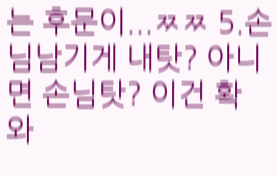는 후문이...ㅉㅉ 5.손님남기게 내탓? 아니면 손님탓? 이건 확 와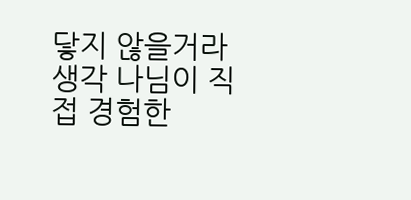닿지 않을거라 생각 나님이 직접 경험한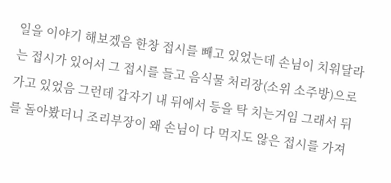일을 이야기 해보겠음 한창 접시를 빼고 있었는데 손님이 치워달라는 접시가 있어서 그 접시를 들고 음식물 처리장(소위 소주방)으로 가고 있었음 그런데 갑자기 내 뒤에서 등을 탁 치는거임 그래서 뒤를 돌아봤더니 조리부장이 왜 손님이 다 먹지도 않은 접시를 가져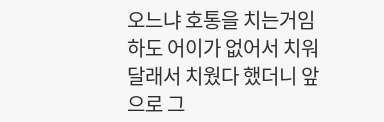오느냐 호통을 치는거임 하도 어이가 없어서 치워달래서 치웠다 했더니 앞으로 그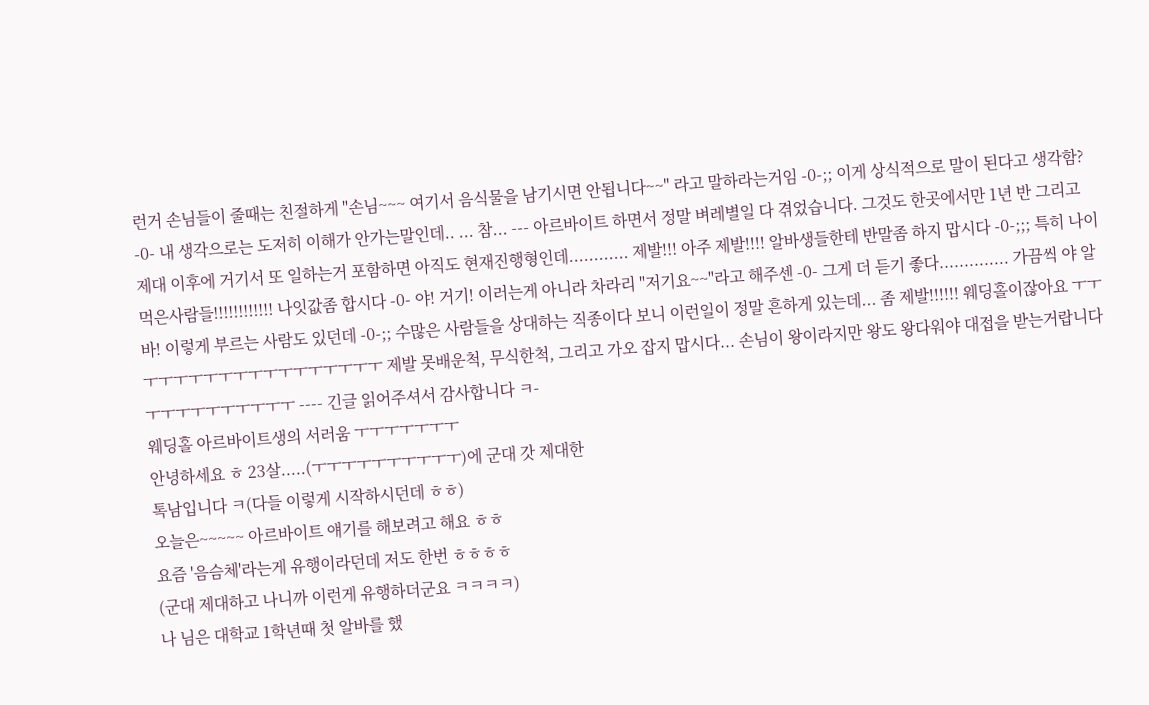런거 손님들이 줄때는 친절하게 "손님~~~ 여기서 음식물을 남기시면 안됩니다~~" 라고 말하라는거임 -0-;; 이게 상식적으로 말이 된다고 생각함? -0- 내 생각으로는 도저히 이해가 안가는말인데.. ... 참... --- 아르바이트 하면서 정말 벼레별일 다 겪었습니다. 그것도 한곳에서만 1년 반 그리고 제대 이후에 거기서 또 일하는거 포함하면 아직도 현재진행형인데............ 제발!!! 아주 제발!!!! 알바생들한테 반말좀 하지 맙시다 -0-;;; 특히 나이먹은사람들!!!!!!!!!!!! 나잇값좀 합시다 -0- 야! 거기! 이러는게 아니라 차라리 "저기요~~"라고 해주센 -0- 그게 더 듣기 좋다.............. 가끔씩 야 알바! 이렇게 부르는 사람도 있던데 -0-;; 수많은 사람들을 상대하는 직종이다 보니 이런일이 정말 흔하게 있는데... 좀 제발!!!!!! 웨딩홀이잖아요 ㅜㅜㅜㅜㅜㅜㅜㅜㅜㅜㅜㅜㅜㅜㅜㅜㅜㅜ 제발 못배운척, 무식한척, 그리고 가오 잡지 맙시다... 손님이 왕이라지만 왕도 왕다워야 대접을 받는거랍니다 ㅜㅜㅜㅜㅜㅜㅜㅜㅜㅜ ---- 긴글 읽어주셔서 감사합니다 ㅋ-
웨딩홀 아르바이트생의 서러움 ㅜㅜㅜㅜㅜㅜㅜ
안녕하세요 ㅎ 23살.....(ㅜㅜㅜㅜㅜㅜㅜㅜㅜㅜ)에 군대 갓 제대한
톡남입니다 ㅋ(다들 이렇게 시작하시던데 ㅎㅎ)
오늘은~~~~~ 아르바이트 얘기를 해보려고 해요 ㅎㅎ
요즘 '음슴체'라는게 유행이라던데 저도 한번 ㅎㅎㅎㅎ
(군대 제대하고 나니까 이런게 유행하더군요 ㅋㅋㅋㅋ)
나 님은 대학교 1학년때 첫 알바를 했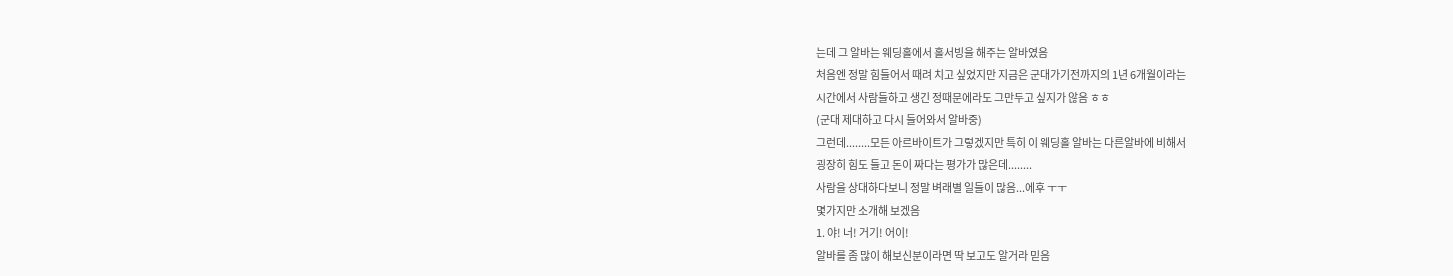는데 그 알바는 웨딩홀에서 홀서빙을 해주는 알바였음
처음엔 정말 힘들어서 때려 치고 싶었지만 지금은 군대가기전까지의 1년 6개월이라는
시간에서 사람들하고 생긴 정때문에라도 그만두고 싶지가 않음 ㅎㅎ
(군대 제대하고 다시 들어와서 알바중)
그런데........모든 아르바이트가 그렇겠지만 특히 이 웨딩홀 알바는 다른알바에 비해서
굉장히 힘도 들고 돈이 짜다는 평가가 많은데........
사람을 상대하다보니 정말 벼래별 일들이 많음...에후 ㅜㅜ
몇가지만 소개해 보겠음
1. 야! 너! 거기! 어이!
알바를 좀 많이 해보신분이라면 딱 보고도 알거라 믿음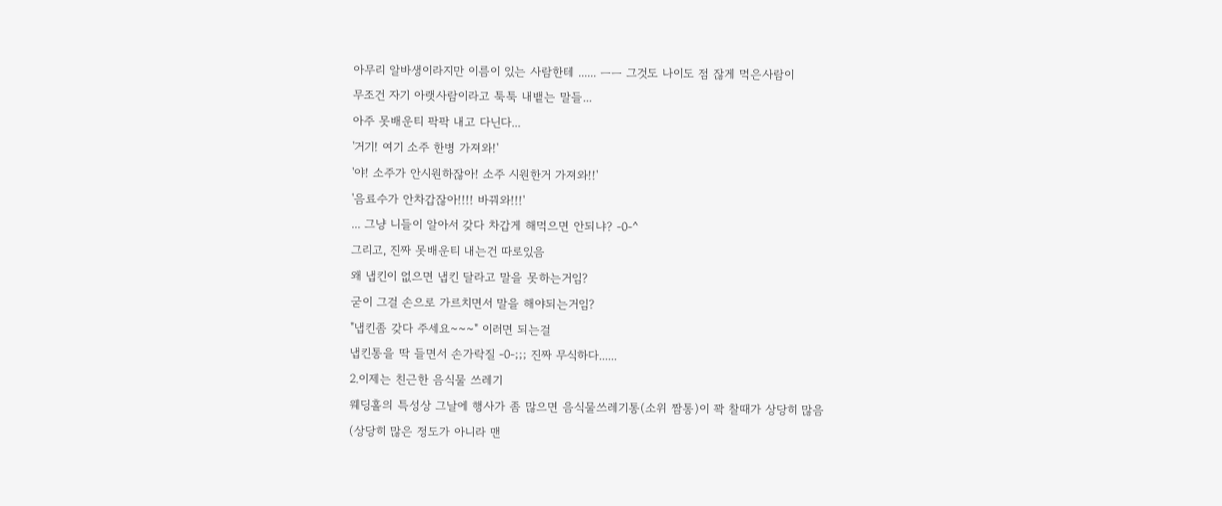아무리 알바생이라지만 이름이 있는 사람한테 ...... ㅡㅡ 그것도 나이도 점 잖게 먹은사람이
무조건 자기 아랫사람이라고 툭툭 내뱉는 말들...
아주 못배운티 팍팍 내고 다닌다...
'거기! 여기 소주 한병 가져와!'
'야! 소주가 안시원하잖아! 소주 시원한거 가져와!!'
'음료수가 안차갑잖아!!!! 바꿔와!!!'
... 그냥 니들이 알아서 갖다 차갑게 해먹으면 안되냐? -0-^
그리고, 진짜 못배운티 내는건 따로있음
왜 냅킨이 없으면 냅킨 달라고 말을 못하는거임?
굳이 그걸 손으로 가르치면서 말을 해야되는거임?
"냅킨좀 갖다 주세요~~~" 이러면 되는걸
냅킨통을 딱 들면서 손가락질 -0-;;; 진짜 무식하다......
2.이제는 친근한 음식물 쓰레기
웨딩홀의 특성상 그날에 행사가 좀 많으면 음식물쓰레기통(소위 짬통)이 꽉 찰때가 상당히 많음
(상당히 많은 정도가 아니라 맨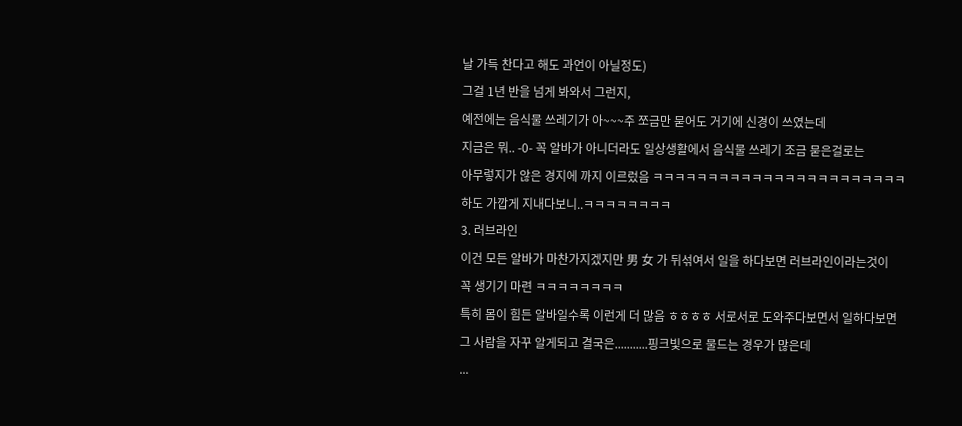날 가득 찬다고 해도 과언이 아닐정도)
그걸 1년 반을 넘게 봐와서 그런지,
예전에는 음식물 쓰레기가 아~~~주 쪼금만 묻어도 거기에 신경이 쓰였는데
지금은 뭐.. -0- 꼭 알바가 아니더라도 일상생활에서 음식물 쓰레기 조금 묻은걸로는
아무렇지가 않은 경지에 까지 이르렀음 ㅋㅋㅋㅋㅋㅋㅋㅋㅋㅋㅋㅋㅋㅋㅋㅋㅋㅋㅋㅋㅋㅋㅋ
하도 가깝게 지내다보니..ㅋㅋㅋㅋㅋㅋㅋㅋ
3. 러브라인
이건 모든 알바가 마찬가지겠지만 男 女 가 뒤섞여서 일을 하다보면 러브라인이라는것이
꼭 생기기 마련 ㅋㅋㅋㅋㅋㅋㅋㅋ
특히 몸이 힘든 알바일수록 이런게 더 많음 ㅎㅎㅎㅎ 서로서로 도와주다보면서 일하다보면
그 사람을 자꾸 알게되고 결국은...........핑크빛으로 물드는 경우가 많은데
...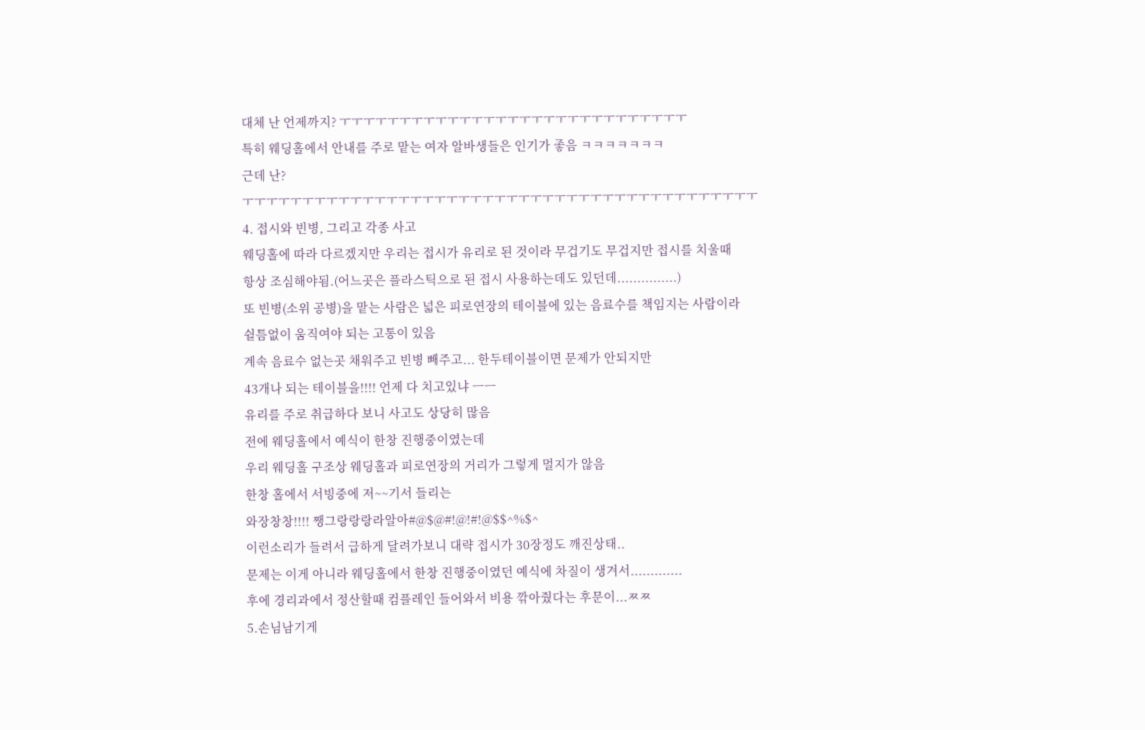대체 난 언제까지? ㅜㅜㅜㅜㅜㅜㅜㅜㅜㅜㅜㅜㅜㅜㅜㅜㅜㅜㅜㅜㅜㅜㅜㅜㅜㅜㅜㅜㅜ
특히 웨딩홀에서 안내를 주로 맡는 여자 알바생들은 인기가 좋음 ㅋㅋㅋㅋㅋㅋㅋ
근데 난?
ㅜㅜㅜㅜㅜㅜㅜㅜㅜㅜㅜㅜㅜㅜㅜㅜㅜㅜㅜㅜㅜㅜㅜㅜㅜㅜㅜㅜㅜㅜㅜㅜㅜㅜㅜㅜㅜㅜㅜㅜㅜㅜㅜ
4. 접시와 빈병, 그리고 각종 사고
웨딩홀에 따라 다르겠지만 우리는 접시가 유리로 된 것이라 무겁기도 무겁지만 접시를 치울때
항상 조심해야됨.(어느곳은 플라스틱으로 된 접시 사용하는데도 있던데...............)
또 빈병(소위 공병)을 맡는 사람은 넓은 피로연장의 테이블에 있는 음료수를 책임지는 사람이라
쉴틈없이 움직여야 되는 고통이 있음
계속 음료수 없는곳 채워주고 빈병 빼주고... 한두테이블이면 문제가 안되지만
43개나 되는 테이블을!!!! 언제 다 치고있냐 ㅡㅡ
유리를 주로 취급하다 보니 사고도 상당히 많음
전에 웨딩홀에서 예식이 한창 진행중이였는데
우리 웨딩홀 구조상 웨딩홀과 피로연장의 거리가 그렇게 멀지가 않음
한창 홀에서 서빙중에 저~~기서 들리는
와장창창!!!! 쨍그랑랑랑라알아#@$@#!@!#!@$$^%$^
이런소리가 들려서 급하게 달려가보니 대략 접시가 30장정도 깨진상태..
문제는 이게 아니라 웨딩홀에서 한창 진행중이였던 예식에 차질이 생겨서.............
후에 경리과에서 정산할때 컴플레인 들어와서 비용 깎아줬다는 후문이...ㅉㅉ
5.손님남기게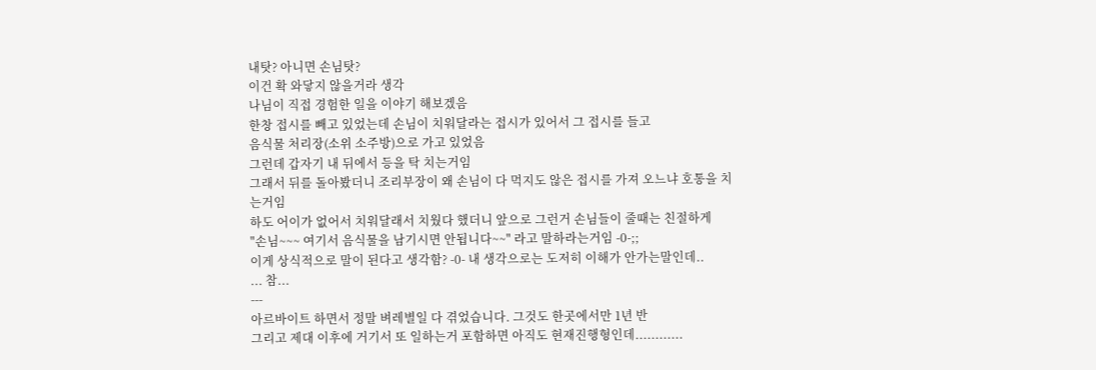내탓? 아니면 손님탓?
이건 확 와닿지 않을거라 생각
나님이 직접 경험한 일을 이야기 해보겠음
한창 접시를 빼고 있었는데 손님이 치워달라는 접시가 있어서 그 접시를 들고
음식물 처리장(소위 소주방)으로 가고 있었음
그런데 갑자기 내 뒤에서 등을 탁 치는거임
그래서 뒤를 돌아봤더니 조리부장이 왜 손님이 다 먹지도 않은 접시를 가져 오느냐 호통을 치는거임
하도 어이가 없어서 치워달래서 치웠다 했더니 앞으로 그런거 손님들이 줄때는 친절하게
"손님~~~ 여기서 음식물을 남기시면 안됩니다~~" 라고 말하라는거임 -0-;;
이게 상식적으로 말이 된다고 생각함? -0- 내 생각으로는 도저히 이해가 안가는말인데..
... 참...
---
아르바이트 하면서 정말 벼레별일 다 겪었습니다. 그것도 한곳에서만 1년 반
그리고 제대 이후에 거기서 또 일하는거 포함하면 아직도 현재진행형인데............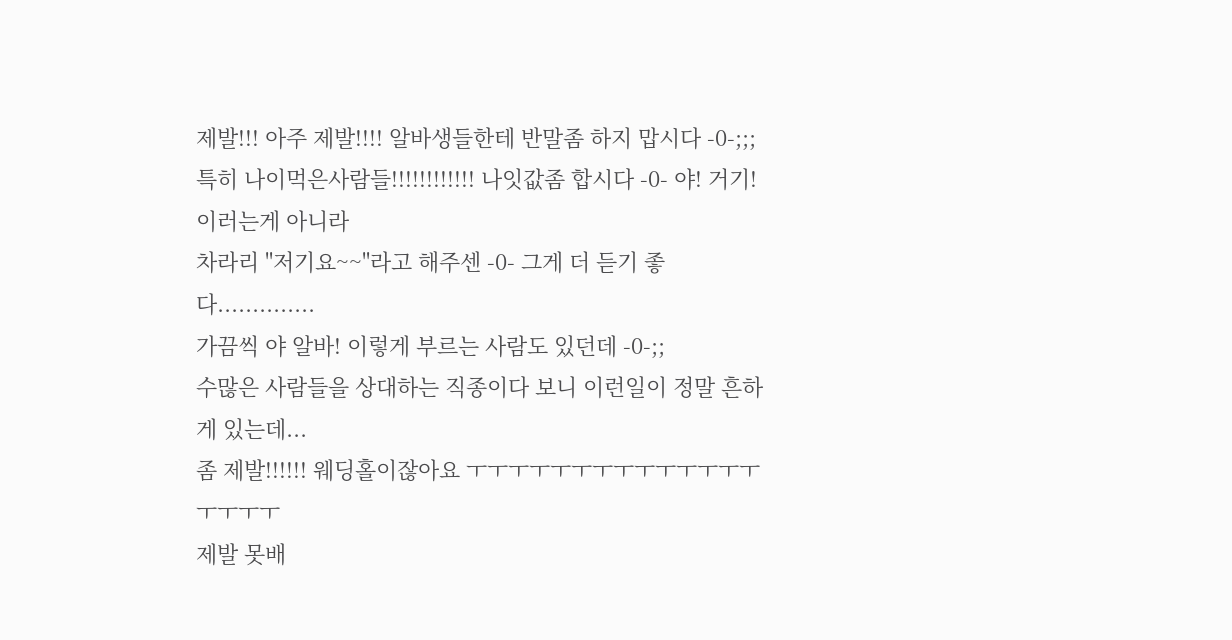제발!!! 아주 제발!!!! 알바생들한테 반말좀 하지 맙시다 -0-;;;
특히 나이먹은사람들!!!!!!!!!!!! 나잇값좀 합시다 -0- 야! 거기! 이러는게 아니라
차라리 "저기요~~"라고 해주센 -0- 그게 더 듣기 좋다..............
가끔씩 야 알바! 이렇게 부르는 사람도 있던데 -0-;;
수많은 사람들을 상대하는 직종이다 보니 이런일이 정말 흔하게 있는데...
좀 제발!!!!!! 웨딩홀이잖아요 ㅜㅜㅜㅜㅜㅜㅜㅜㅜㅜㅜㅜㅜㅜㅜㅜㅜㅜ
제발 못배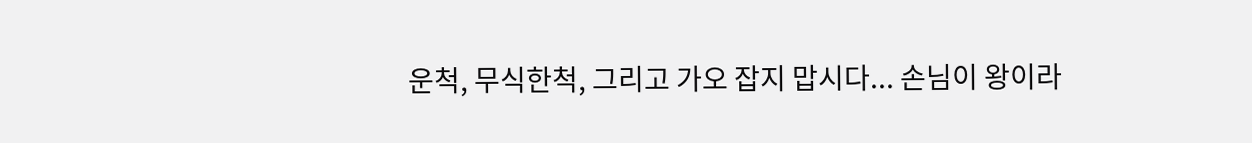운척, 무식한척, 그리고 가오 잡지 맙시다... 손님이 왕이라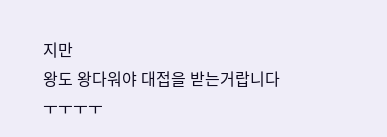지만
왕도 왕다워야 대접을 받는거랍니다 ㅜㅜㅜㅜ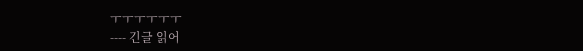ㅜㅜㅜㅜㅜㅜ
---- 긴글 읽어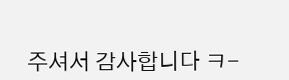주셔서 감사합니다 ㅋ-